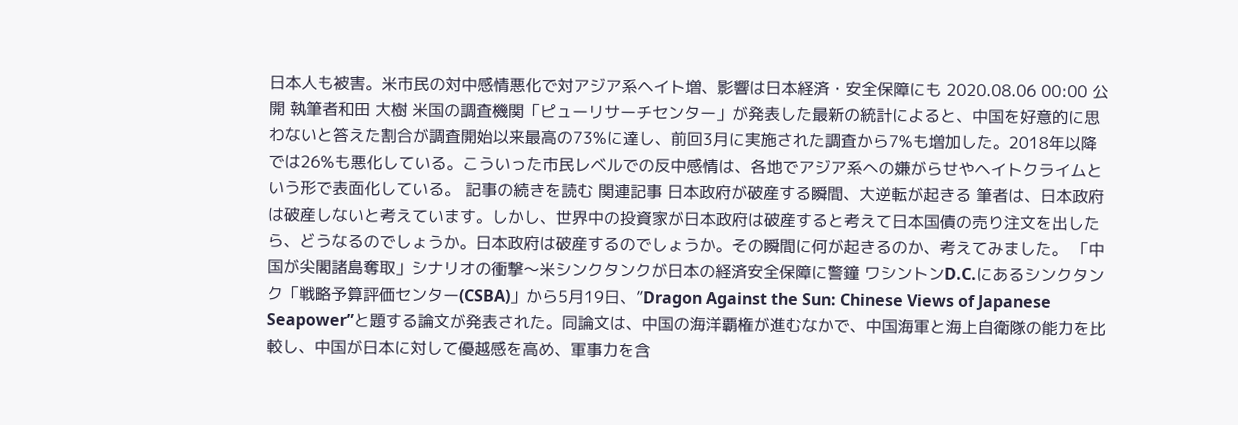日本人も被害。米市民の対中感情悪化で対アジア系ヘイト増、影響は日本経済・安全保障にも 2020.08.06 00:00 公開 執筆者和田 大樹 米国の調査機関「ピューリサーチセンター」が発表した最新の統計によると、中国を好意的に思わないと答えた割合が調査開始以来最高の73%に達し、前回3月に実施された調査から7%も増加した。2018年以降では26%も悪化している。こういった市民レベルでの反中感情は、各地でアジア系への嫌がらせやヘイトクライムという形で表面化している。 記事の続きを読む 関連記事 日本政府が破産する瞬間、大逆転が起きる 筆者は、日本政府は破産しないと考えています。しかし、世界中の投資家が日本政府は破産すると考えて日本国債の売り注文を出したら、どうなるのでしょうか。日本政府は破産するのでしょうか。その瞬間に何が起きるのか、考えてみました。 「中国が尖閣諸島奪取」シナリオの衝撃〜米シンクタンクが日本の経済安全保障に警鐘 ワシントンD.C.にあるシンクタンク「戦略予算評価センター(CSBA)」から5月19日、”Dragon Against the Sun: Chinese Views of Japanese Seapower”と題する論文が発表された。同論文は、中国の海洋覇権が進むなかで、中国海軍と海上自衛隊の能力を比較し、中国が日本に対して優越感を高め、軍事力を含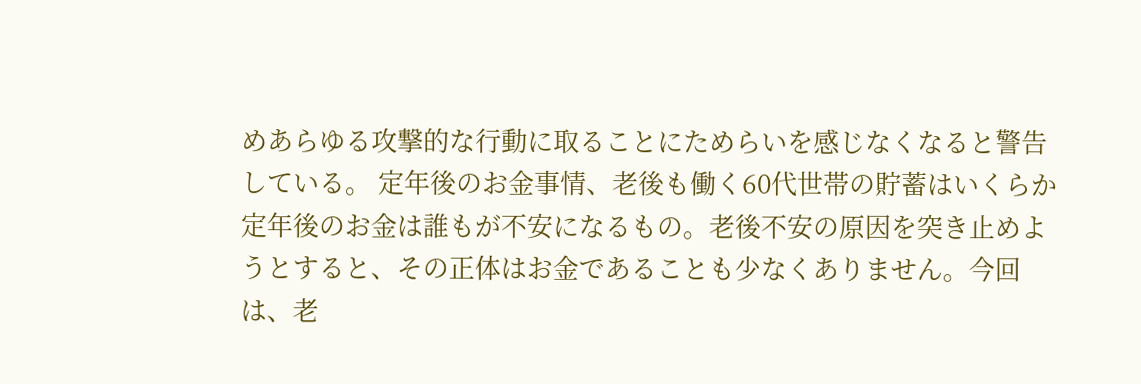めあらゆる攻撃的な行動に取ることにためらいを感じなくなると警告している。 定年後のお金事情、老後も働く60代世帯の貯蓄はいくらか 定年後のお金は誰もが不安になるもの。老後不安の原因を突き止めようとすると、その正体はお金であることも少なくありません。今回は、老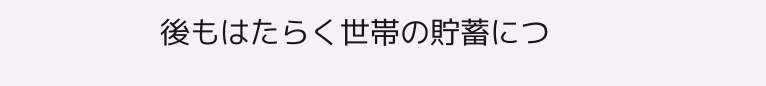後もはたらく世帯の貯蓄につ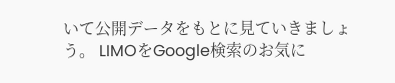いて公開データをもとに見ていきましょう。 LIMOをGoogle検索のお気に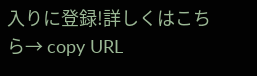入りに登録!詳しくはこちら→ copy URL